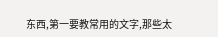东西,第一要教常用的文字,那些太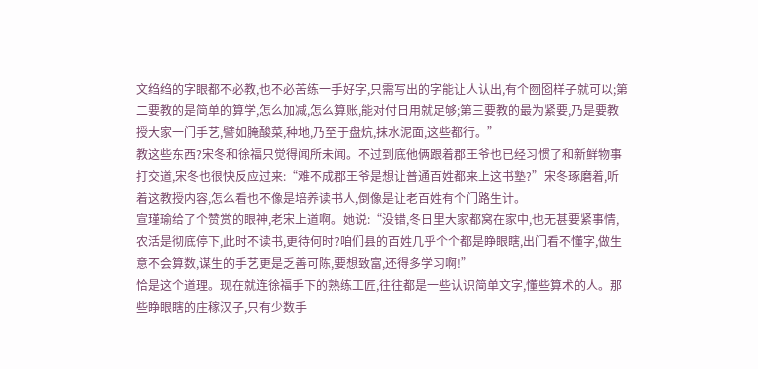文绉绉的字眼都不必教,也不必苦练一手好字,只需写出的字能让人认出,有个囫囵样子就可以;第二要教的是简单的算学,怎么加减,怎么算账,能对付日用就足够;第三要教的最为紧要,乃是要教授大家一门手艺,譬如腌酸菜,种地,乃至于盘炕,抹水泥面,这些都行。”
教这些东西?宋冬和徐福只觉得闻所未闻。不过到底他俩跟着郡王爷也已经习惯了和新鲜物事打交道,宋冬也很快反应过来:“难不成郡王爷是想让普通百姓都来上这书塾?”宋冬琢磨着,听着这教授内容,怎么看也不像是培养读书人,倒像是让老百姓有个门路生计。
宣瑾瑜给了个赞赏的眼神,老宋上道啊。她说:“没错,冬日里大家都窝在家中,也无甚要紧事情,农活是彻底停下,此时不读书,更待何时?咱们县的百姓几乎个个都是睁眼瞎,出门看不懂字,做生意不会算数,谋生的手艺更是乏善可陈,要想致富,还得多学习啊!”
恰是这个道理。现在就连徐福手下的熟练工匠,往往都是一些认识简单文字,懂些算术的人。那些睁眼瞎的庄稼汉子,只有少数手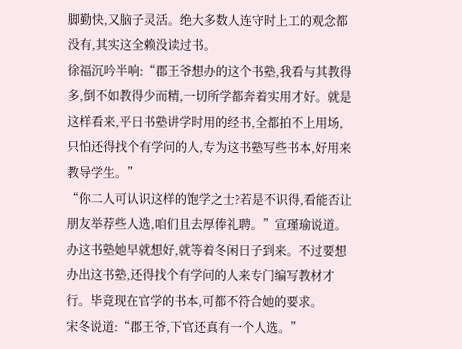脚勤快,又脑子灵活。绝大多数人连守时上工的观念都没有,其实这全赖没读过书。
徐福沉吟半响:“郡王爷想办的这个书塾,我看与其教得多,倒不如教得少而精,一切所学都奔着实用才好。就是这样看来,平日书塾讲学时用的经书,全都拍不上用场,只怕还得找个有学问的人,专为这书塾写些书本,好用来教导学生。”
“你二人可认识这样的饱学之士?若是不识得,看能否让朋友举荐些人选,咱们且去厚俸礼聘。”宣瑾瑜说道。办这书塾她早就想好,就等着冬闲日子到来。不过要想办出这书塾,还得找个有学问的人来专门编写教材才行。毕竟现在官学的书本,可都不符合她的要求。
宋冬说道:“郡王爷,下官还真有一个人选。”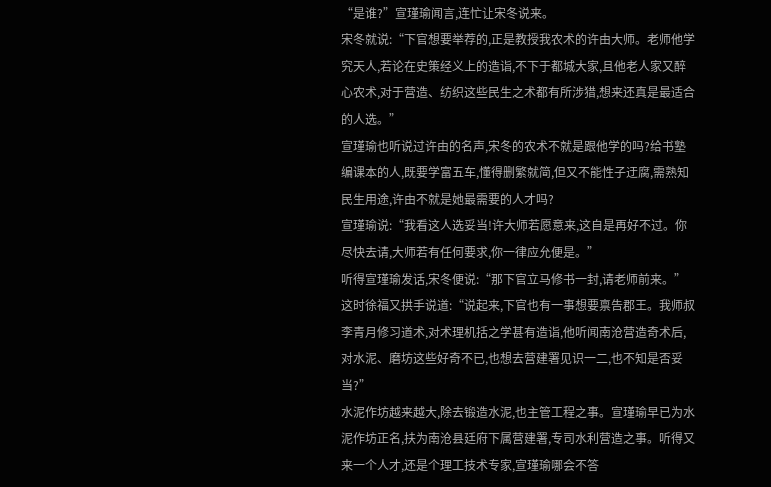“是谁?”宣瑾瑜闻言,连忙让宋冬说来。
宋冬就说:“下官想要举荐的,正是教授我农术的许由大师。老师他学究天人,若论在史策经义上的造诣,不下于都城大家,且他老人家又醉心农术,对于营造、纺织这些民生之术都有所涉猎,想来还真是最适合的人选。”
宣瑾瑜也听说过许由的名声,宋冬的农术不就是跟他学的吗?给书塾编课本的人,既要学富五车,懂得删繁就简,但又不能性子迂腐,需熟知民生用途,许由不就是她最需要的人才吗?
宣瑾瑜说:“我看这人选妥当!许大师若愿意来,这自是再好不过。你尽快去请,大师若有任何要求,你一律应允便是。”
听得宣瑾瑜发话,宋冬便说:“那下官立马修书一封,请老师前来。”
这时徐福又拱手说道:“说起来,下官也有一事想要禀告郡王。我师叔李青月修习道术,对术理机括之学甚有造诣,他听闻南沧营造奇术后,对水泥、磨坊这些好奇不已,也想去营建署见识一二,也不知是否妥当?”
水泥作坊越来越大,除去锻造水泥,也主管工程之事。宣瑾瑜早已为水泥作坊正名,扶为南沧县廷府下属营建署,专司水利营造之事。听得又来一个人才,还是个理工技术专家,宣瑾瑜哪会不答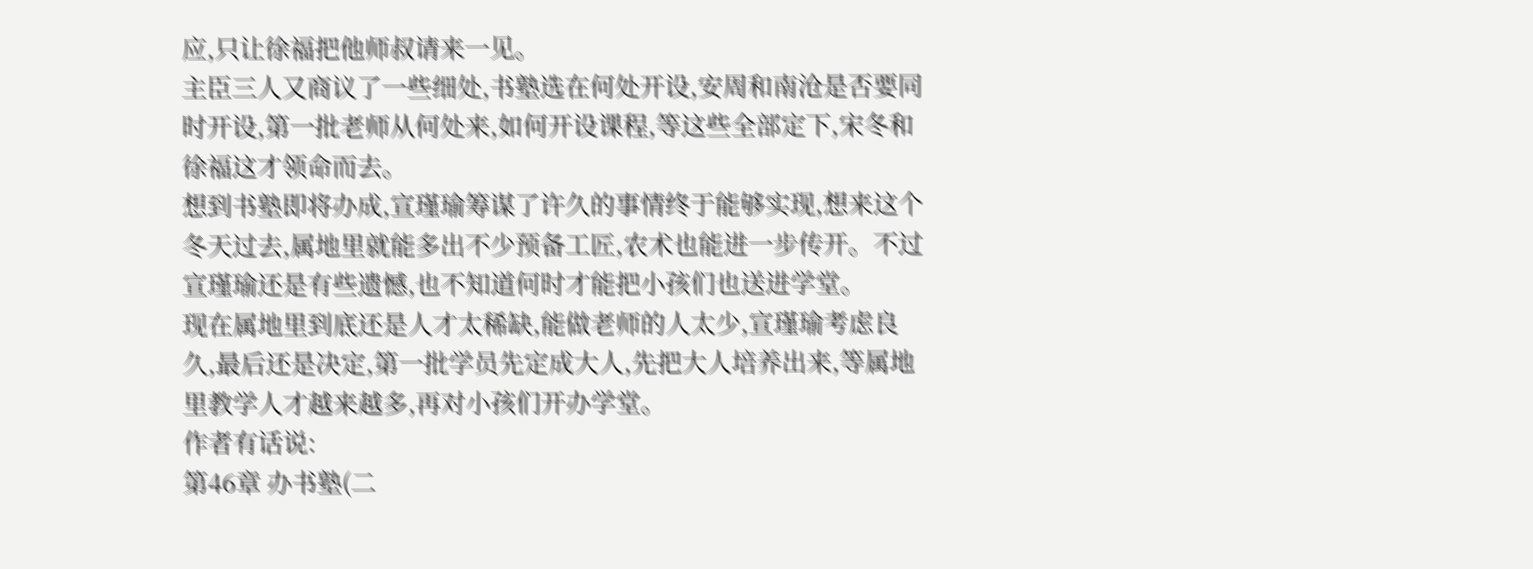应,只让徐福把他师叔请来一见。
主臣三人又商议了一些细处,书塾选在何处开设,安周和南沧是否要同时开设,第一批老师从何处来,如何开设课程,等这些全部定下,宋冬和徐福这才领命而去。
想到书塾即将办成,宣瑾瑜筹谋了许久的事情终于能够实现,想来这个冬天过去,属地里就能多出不少预备工匠,农术也能进一步传开。不过宣瑾瑜还是有些遗憾,也不知道何时才能把小孩们也送进学堂。
现在属地里到底还是人才太稀缺,能做老师的人太少,宣瑾瑜考虑良久,最后还是决定,第一批学员先定成大人,先把大人培养出来,等属地里教学人才越来越多,再对小孩们开办学堂。
作者有话说:
第46章 办书塾(二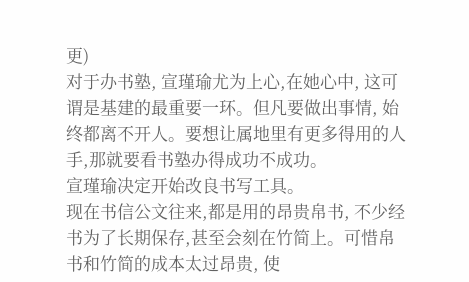更)
对于办书塾, 宣瑾瑜尤为上心,在她心中, 这可谓是基建的最重要一环。但凡要做出事情, 始终都离不开人。要想让属地里有更多得用的人手,那就要看书塾办得成功不成功。
宣瑾瑜决定开始改良书写工具。
现在书信公文往来,都是用的昂贵帛书, 不少经书为了长期保存,甚至会刻在竹简上。可惜帛书和竹简的成本太过昂贵, 使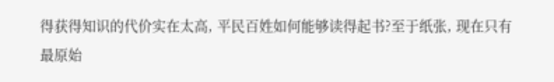得获得知识的代价实在太高, 平民百姓如何能够读得起书?至于纸张, 现在只有最原始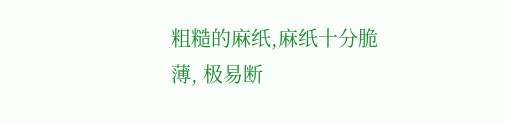粗糙的麻纸,麻纸十分脆薄, 极易断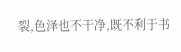裂,色泽也不干净,既不利于书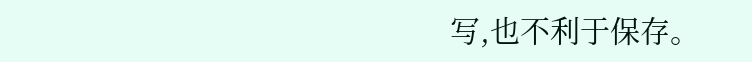写,也不利于保存。